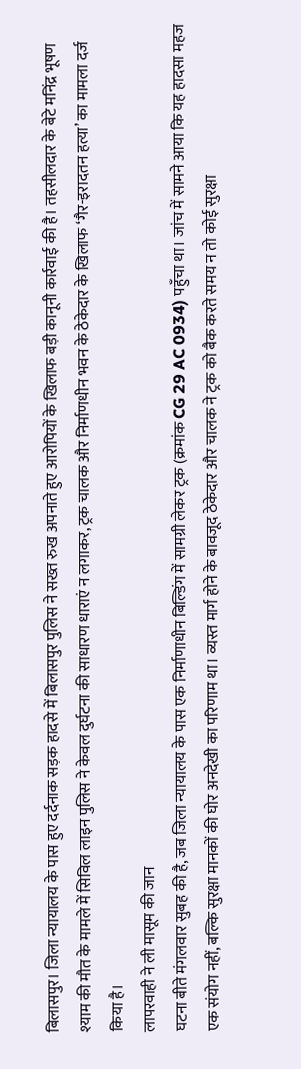बिलासपुर। जिला न्यायालय के पास हुए दर्दनाक सड़क हादसे में बिलासपुर पुलिस ने सख्त रुख अपनाते हुए आरोपियों के खिलाफ बड़ी कानूनी कार्रवाई की है। तहसीलदार के बेटे मनिंद्र भूषण श्याम की मौत के मामले में सिविल लाइन पुलिस ने केवल दुर्घटना की साधारण धाराएं न लगाकर, ट्रक चालक और निर्माणधीन भवन के ठेकेदार के खिलाफ ‘गैर-इरादतन हत्या’ का मामला दर्ज किया है।
लापरवाही ने ली मासूम की जान
घटना बीते मंगलवार सुबह की है, जब जिला न्यायालय के पास एक निर्माणाधीन बिल्डिंग में सामग्री लेकर ट्रक (क्रमांक CG 29 AC 0934) पहुँचा था। जांच में सामने आया कि यह हादसा महज एक संयोग नहीं, बल्कि सुरक्षा मानकों की घोर अनदेखी का परिणाम था। व्यस्त मार्ग होने के बावजूद ठेकेदार और चालक ने ट्रक को बैक करते समय न तो कोई सुरक्षा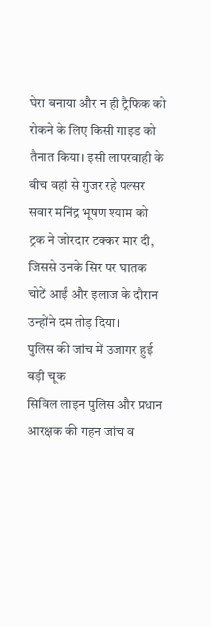घेरा बनाया और न ही ट्रैफिक को रोकने के लिए किसी गाइड को तैनात किया। इसी लापरवाही के बीच वहां से गुजर रहे पल्सर सवार मनिंद्र भूषण श्याम को ट्रक ने जोरदार टक्कर मार दी, जिससे उनके सिर पर घातक चोटें आईं और इलाज के दौरान उन्होंने दम तोड़ दिया।
पुलिस की जांच में उजागर हुई बड़ी चूक
सिविल लाइन पुलिस और प्रधान आरक्षक की गहन जांच व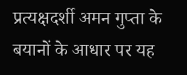प्रत्यक्षदर्शी अमन गुप्ता के बयानों के आधार पर यह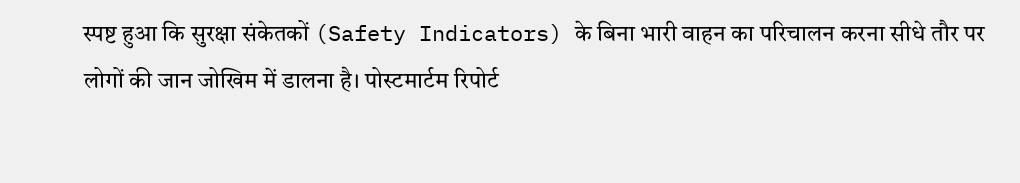स्पष्ट हुआ कि सुरक्षा संकेतकों (Safety Indicators) के बिना भारी वाहन का परिचालन करना सीधे तौर पर लोगों की जान जोखिम में डालना है। पोस्टमार्टम रिपोर्ट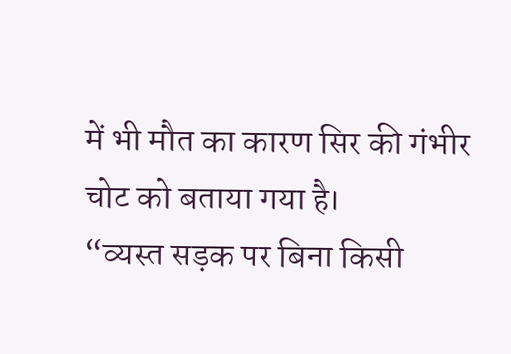में भी मौत का कारण सिर की गंभीर चोट को बताया गया है।
“व्यस्त सड़क पर बिना किसी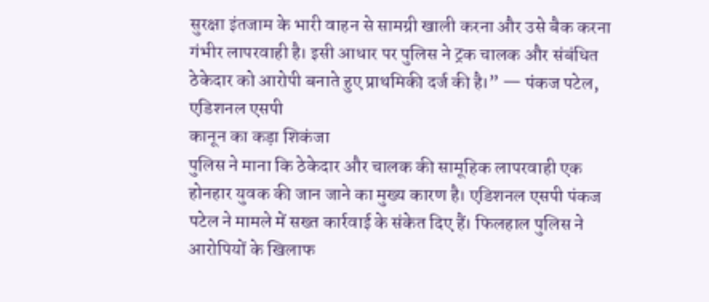सुरक्षा इंतजाम के भारी वाहन से सामग्री खाली करना और उसे बैक करना गंभीर लापरवाही है। इसी आधार पर पुलिस ने ट्रक चालक और संबंधित ठेकेदार को आरोपी बनाते हुए प्राथमिकी दर्ज की है।” — पंकज पटेल, एडिशनल एसपी
कानून का कड़ा शिकंजा
पुलिस ने माना कि ठेकेदार और चालक की सामूहिक लापरवाही एक होनहार युवक की जान जाने का मुख्य कारण है। एडिशनल एसपी पंकज पटेल ने मामले में सख्त कार्रवाई के संकेत दिए हैं। फिलहाल पुलिस ने आरोपियों के खिलाफ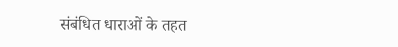संबंधित धाराओं के तहत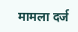मामला दर्ज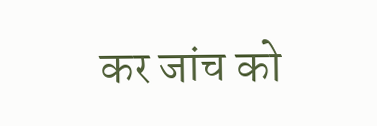कर जांच को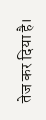तेज कर दिया है।